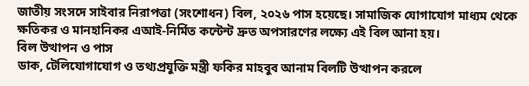জাতীয় সংসদে সাইবার নিরাপত্তা (সংশোধন) বিল, ২০২৬ পাস হয়েছে। সামাজিক যোগাযোগ মাধ্যম থেকে ক্ষতিকর ও মানহানিকর এআই-নির্মিত কন্টেন্ট দ্রুত অপসারণের লক্ষ্যে এই বিল আনা হয়।
বিল উত্থাপন ও পাস
ডাক, টেলিযোগাযোগ ও তথ্যপ্রযুক্তি মন্ত্রী ফকির মাহবুব আনাম বিলটি উত্থাপন করলে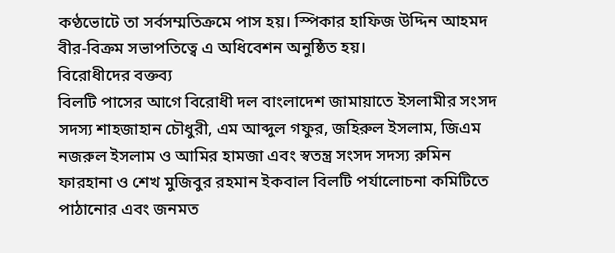কণ্ঠভোটে তা সর্বসম্মতিক্রমে পাস হয়। স্পিকার হাফিজ উদ্দিন আহমদ বীর-বিক্রম সভাপতিত্বে এ অধিবেশন অনুষ্ঠিত হয়।
বিরোধীদের বক্তব্য
বিলটি পাসের আগে বিরোধী দল বাংলাদেশ জামায়াতে ইসলামীর সংসদ সদস্য শাহজাহান চৌধুরী, এম আব্দুল গফুর, জহিরুল ইসলাম, জিএম নজরুল ইসলাম ও আমির হামজা এবং স্বতন্ত্র সংসদ সদস্য রুমিন ফারহানা ও শেখ মুজিবুর রহমান ইকবাল বিলটি পর্যালোচনা কমিটিতে পাঠানোর এবং জনমত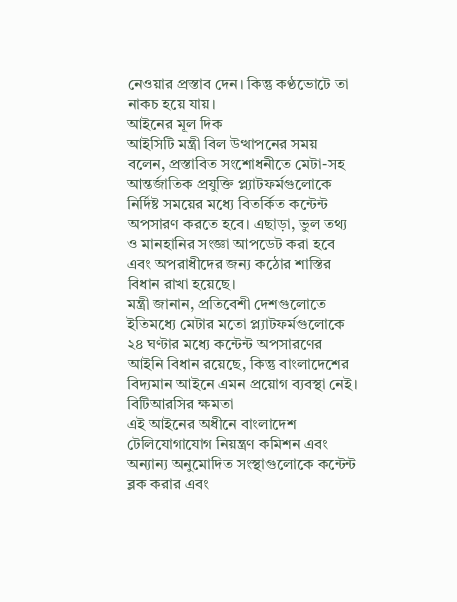নেওয়ার প্রস্তাব দেন। কিন্তু কণ্ঠভোটে তা নাকচ হয়ে যায়।
আইনের মূল দিক
আইসিটি মন্ত্রী বিল উত্থাপনের সময় বলেন, প্রস্তাবিত সংশোধনীতে মেটা-সহ আন্তর্জাতিক প্রযুক্তি প্ল্যাটফর্মগুলোকে নির্দিষ্ট সময়ের মধ্যে বিতর্কিত কন্টেন্ট অপসারণ করতে হবে। এছাড়া, ভুল তথ্য ও মানহানির সংজ্ঞা আপডেট করা হবে এবং অপরাধীদের জন্য কঠোর শাস্তির বিধান রাখা হয়েছে।
মন্ত্রী জানান, প্রতিবেশী দেশগুলোতে ইতিমধ্যে মেটার মতো প্ল্যাটফর্মগুলোকে ২৪ ঘণ্টার মধ্যে কন্টেন্ট অপসারণের আইনি বিধান রয়েছে, কিন্তু বাংলাদেশের বিদ্যমান আইনে এমন প্রয়োগ ব্যবস্থা নেই।
বিটিআরসির ক্ষমতা
এই আইনের অধীনে বাংলাদেশ টেলিযোগাযোগ নিয়ন্ত্রণ কমিশন এবং অন্যান্য অনুমোদিত সংস্থাগুলোকে কন্টেন্ট ব্লক করার এবং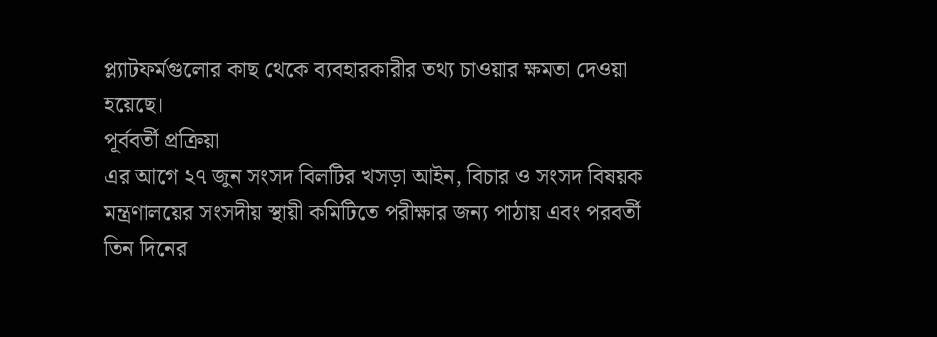প্ল্যাটফর্মগুলোর কাছ থেকে ব্যবহারকারীর তথ্য চাওয়ার ক্ষমতা দেওয়া হয়েছে।
পূর্ববর্তী প্রক্রিয়া
এর আগে ২৭ জুন সংসদ বিলটির খসড়া আইন, বিচার ও সংসদ বিষয়ক মন্ত্রণালয়ের সংসদীয় স্থায়ী কমিটিতে পরীক্ষার জন্য পাঠায় এবং পরবর্তী তিন দিনের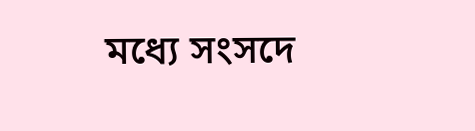মধ্যে সংসদে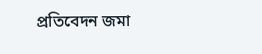প্রতিবেদন জমা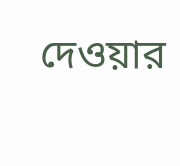দেওয়ার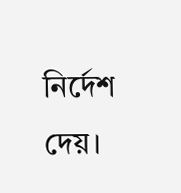নির্দেশ দেয়।